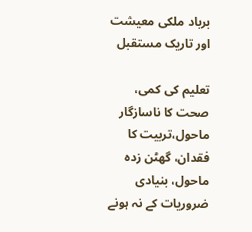برباد ملکی معیشت اور تاریک مستقبل

تعلیم کی کمی، صحت کا ناسازگار ماحول،تربیت کا فقدان، گھٹن زدہ ماحول، بنیادی ضروریات کے نہ ہونے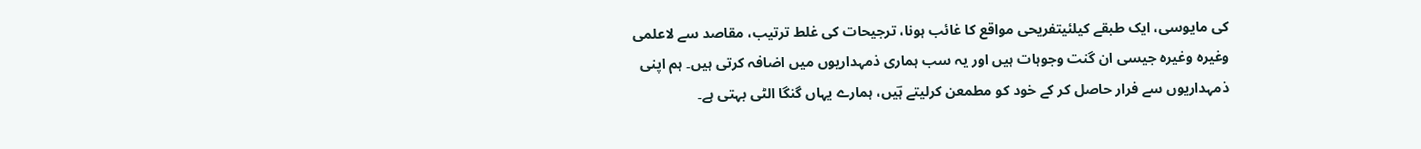کی مایوسی، ایک طبقے کیلئیتفریحی مواقع کا غائب ہونا، ترجیحات کی غلط ترتیب، مقاصد سے لاعلمی وغیرہ وغیرہ جیسی ان گنت وجوہات ہیں اور یہ سب ہماری ذمہداریوں میں اضافہ کرتی ہیں۔ ہم اپنی ذمہداریوں سے فرار حاصل کر کے خود کو مطمعن کرلیتے ہؔیں، ہمارے یہاں گنگا الٹی بہتی ہے۔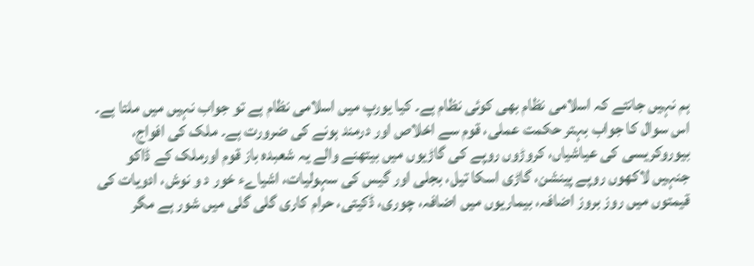ہم نہیں جانتے کہ اسلامی نظام بھی کوئی نظام ہے۔ کیا یورپ میں اسلامی نظام ہے تو جواب نہیں میں ملتا ہے۔ اس سوال کا جواب بہتر حکمت عملی، قوم سے اخلاص اور درمند ہونے کی ضرورت ہے۔ ملک کی افواج، بیوروکریسی کی عیاشیاں، کروڑوں روپے کی گاڑیوں میں بیتھنے والے یہ شعبدہ باز قوم اورملک کے ڈاکو جنہیں لاکھوں روپے پینشن، گاڑی اسکا تیل، بجلی اور گیس کی سہولیات، اشیاےء خور د و نوش، ادویات کی قیمتوں میں روز بروز اضافہ، بیماریوں میں اضافہ، چوری، ڈکیتی، حرام کاری گلی گلی میں شور ہے مگر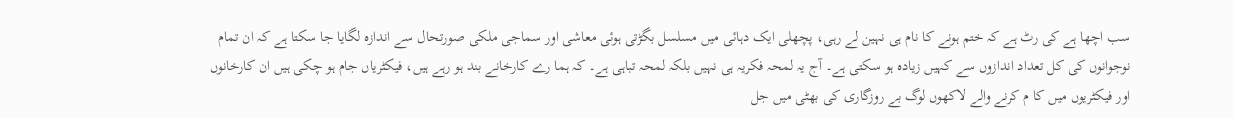سب اچھا ہے کی رٹ ہے کہ ختم ہونے کا نام ہی نہین لے رہی، پچھلی ایک دہائی میں مسلسل بگڑتی ہوئی معاشی اور سماجی ملکی صورتحال سے اندازہ لگایا جا سکتا ہے کہ ان تمام نوجوانوں کی کل تعداد اندازوں سے کہیں زیادہ ہو سکتی ہے۔ آج یہ لمحہ فکریہ ہی نہیں بلکہ لمحہ تباہی ہے۔ کہ ہما رے کارخانے بند ہو رہے ہیں، فیکٹریاں جام ہو چکی ہیں ان کارخانوں اور فیکٹریوں میں کا م کرنے والے لاکھوں لوگ بے روزگاری کی بھٹی میں جل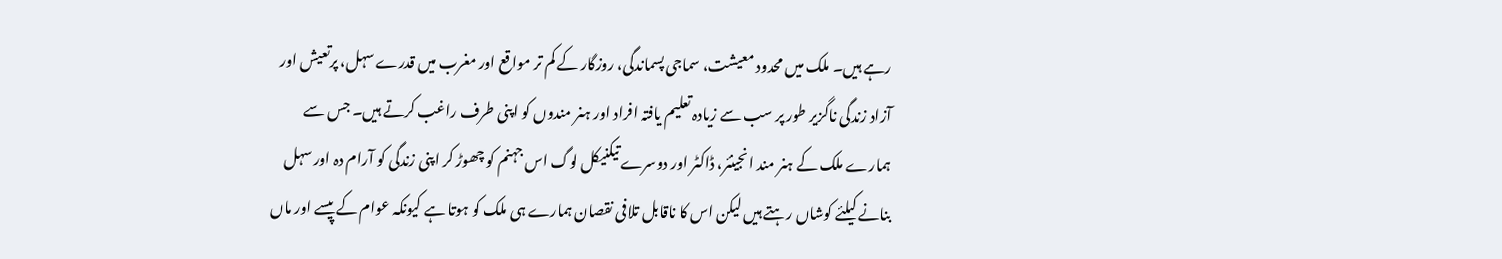رہے ہیں۔ ملک میں محدود معیشت، سماجی پسماندگی، روزگار کے کم تر مواقع اور مغرب میں قدرے سہل، پرتعیش اور آزاد زندگی ناگزیر طور پر سب سے زیادہ تعلیم یافتہ افراد اور ہنر مندوں کو اپنی طرف راغب کرتے ہیں۔ جس سے ہمارے ملک کے ہنر مند انجینئر، ڈاکٹر اور دوسرے تیکنیکل لوگ اس جہنم کو چھوڑ کر اپنی زندگی کو آرام دہ اور سہل بنانے کیلئے کوشاں رہتے ہیں لیکن اس کا ناقابل تلافی نقصان ہمارے ہی ملک کو ہوتا ہے کیونکہ عوام کے پیسے اور ماں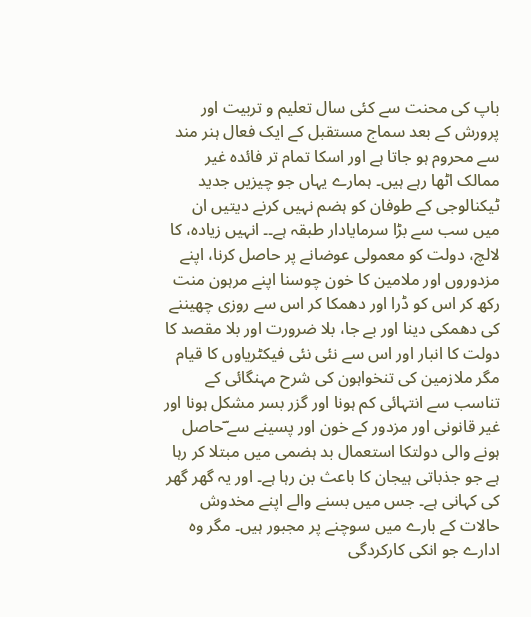باپ کی محنت سے کئی سال تعلیم و تربیت اور پرورش کے بعد سماج مستقبل کے ایک فعال ہنر مند سے محروم ہو جاتا ہے اور اسکا تمام تر فائدہ غیر ممالک اٹھا رہے ہیں۔ ہمارے یہاں جو چیزیں جدید ٹیکنالوجی کے طوفان کو ہضم نہیں کرنے دیتیں ان میں سب سے بڑا سرمایادار طبقہ ہے۔۔ انہیں زیادہ، کا لالچ، دولت کو معمولی عوضانے پر حاصل کرنا، اپنے مزدوروں اور ملامین کا خون چوسنا اپنے مرہون منت رکھ کر اس کو ڈرا اور دھمکا کر اس سے روزی چھیننے کی دھمکی دینا اور بے جا، بلا ضرورت اور بلا مقصد کا دولت کا انبار اور اس سے نئی نئی فیکٹریاوں کا قیام مگر ملازمین کی تنخواہون کی شرح مہنگائی کے تناسب سے انتہائی کم ہونا اور گزر بسر مشکل ہونا اور غیر قانونی اور مزدور کے خون اور پسینے سے ؔحاصل ہونے والی دولتکا استعمال بد ہضمی میں مبتلا کر رہا ہے جو جذباتی ہیجان کا باعث بن رہا ہے۔ اور یہ گھر گھر کی کہانی ہے۔ جس میں بسنے والے اپنے مخدوش حالات کے بارے میں سوچنے پر مجبور ہیں۔ مگر وہ ادارے جو انکی کارکردگی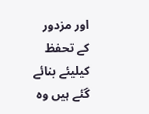اور مزدور کے تحفظ کیلیئے بنائے گئے ہیں وہ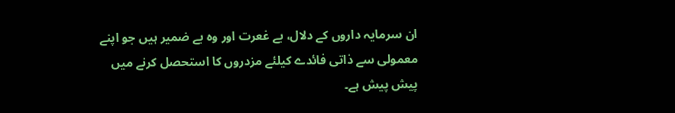ان سرمایہ داروں کے دلال، بے غعرت اور وہ بے ضمیر ہیں جو اپنے معمولی سے ذاتی فائدے کیلئے مزدروں کا استحصل کرنے میں پیش پیش ہے۔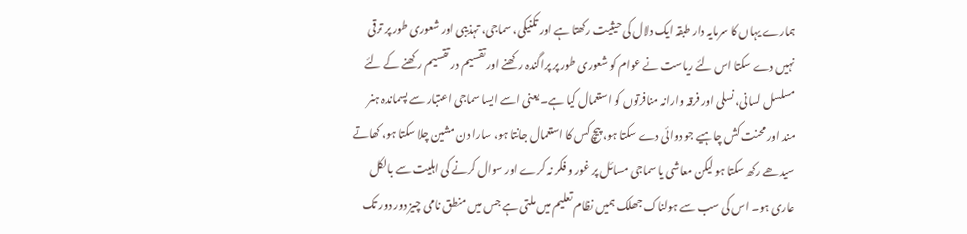ہمارے یہاں کا سرمایہ دار طبقہ ایک دلال کی حیثیت رکھتا ہے اور تکنیکی، سماجی، تہذیبی اور شعوری طور پر ترقی نہیں دے سکتا اس لئے ریاست نے عوام کو شعوری طور پر پراگندہ رکھنے اور تقسیم در تقسیم رکھنے کے لئے مسلسل لسانی، نسلی اور فرقہ وارانہ منافرتوں کو استعمال کیا ہے۔ یعنی اسے ایسا سماجی اعتبار سے پسماندہ ہنر مند اور محنت کش چاہیے جو دوائی دے سکتا ہو، پیچ کس کا استعمال جانتا ہو، سارا دن مشین چلا سکتا ہو، کھاتے سیدھے رکھ سکتا ہو لیکن معاشی یا سماجی مسائل پر غور و فکر نہ کرے اور سوال کرنے کی اہلیت سے بالکل عاری ہو۔ اس کی سب سے ہولناک جھلک ہمیں نظام تعلیم میں ملتی ہے جس میں منطق نامی چیز دور دور تک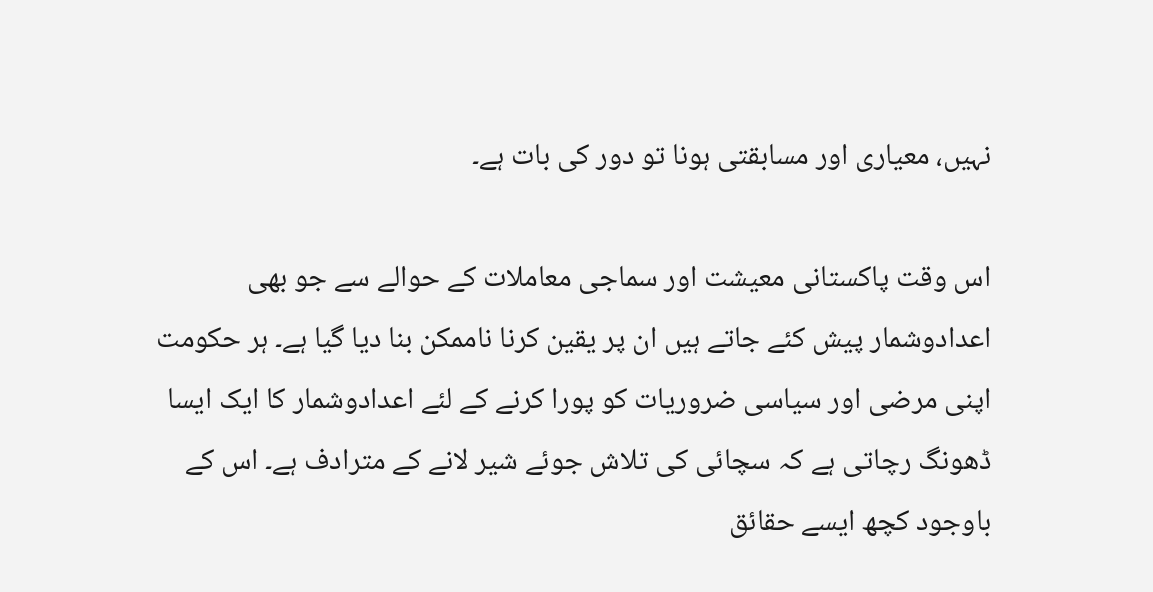نہیں، معیاری اور مسابقتی ہونا تو دور کی بات ہے۔

اس وقت پاکستانی معیشت اور سماجی معاملات کے حوالے سے جو بھی اعدادوشمار پیش کئے جاتے ہیں ان پر یقین کرنا ناممکن بنا دیا گیا ہے۔ ہر حکومت اپنی مرضی اور سیاسی ضروریات کو پورا کرنے کے لئے اعدادوشمار کا ایک ایسا ڈھونگ رچاتی ہے کہ سچائی کی تلاش جوئے شیر لانے کے مترادف ہے۔ اس کے باوجود کچھ ایسے حقائق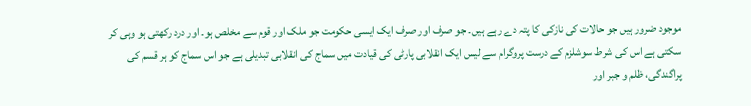موجود ضرور ہیں جو حالات کی نازکی کا پتہ دے رہے ہیں۔ جو صرف اور صرف ایک ایسی حکومت جو ملک اور قوم سے مخلص ہو۔ اور درد رکھتی ہو وہی کر سکتی ہے اس کی شرط سوشلزم کے درست پروگرام سے لیس ایک انقلابی پارٹی کی قیادت میں سماج کی انقلابی تبدیلی ہے جو اس سماج کو ہر قسم کی پراگندگی، ظلم و جبر اور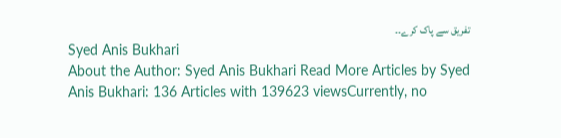تفریق سے پاک کرے۔۔
Syed Anis Bukhari
About the Author: Syed Anis Bukhari Read More Articles by Syed Anis Bukhari: 136 Articles with 139623 viewsCurrently, no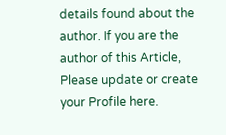details found about the author. If you are the author of this Article, Please update or create your Profile here.